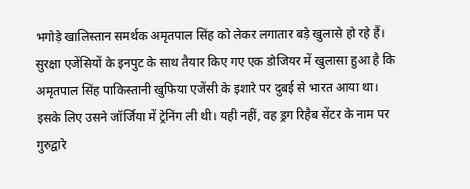भगोड़े खालिस्तान समर्थक अमृतपाल सिंह को लेकर लगातार बड़े खुलासे हो रहे हैं। सुरक्षा एजेंसियों के इनपुट के साथ तैयार किए गए एक डोजियर में खुलासा हुआ है कि अमृतपाल सिंह पाकिस्तानी खुफिया एजेंसी के इशारे पर दुबई से भारत आया था। इसके लिए उसने जॉर्जिया में ट्रेनिंग ली थी। यही नहीं, वह ड्रग रिहैब सेंटर के नाम पर गुरुद्वारे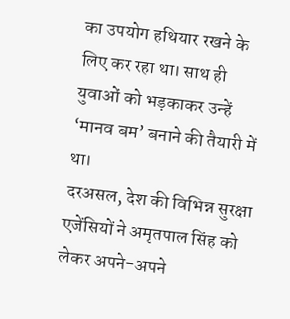का उपयोग हथियार रखने के लिए कर रहा था। साथ ही युवाओं को भड़काकर उन्हें ‘मानव बम’ बनाने की तैयारी में था।
दरअसल, देश की विभिन्न सुरक्षा एजेंसियों ने अमृतपाल सिंह को लेकर अपने-अपने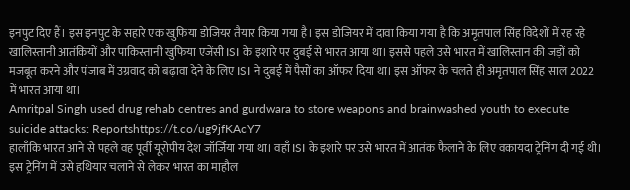इनपुट दिए हैं। इस इनपुट के सहारे एक खुफिया डोजियर तैयार किया गया है। इस डोजियर में दावा किया गया है कि अमृतपाल सिंह विदेशों में रह रहे खालिस्तानी आतंकियों और पाकिस्तानी खुफिया एजेंसी ISI के इशारे पर दुबई से भारत आया था। इससे पहले उसे भारत में खालिस्तान की जड़ों को मजबूत करने और पंजाब में उग्रवाद को बढ़ावा देने के लिए ISI ने दुबई में पैसों का ऑफर दिया था। इस ऑफर के चलते ही अमृतपाल सिंह साल 2022 में भारत आया था।
Amritpal Singh used drug rehab centres and gurdwara to store weapons and brainwashed youth to execute suicide attacks: Reportshttps://t.co/ug9jfKAcY7
हालाँकि भारत आने से पहले वह पूर्वी यूरोपीय देश जॉर्जिया गया था। वहाँ ISI के इशारे पर उसे भारत में आतंक फैलाने के लिए वकायदा ट्रेनिंग दी गई थी। इस ट्रेनिंग में उसे हथियार चलाने से लेकर भारत का माहौल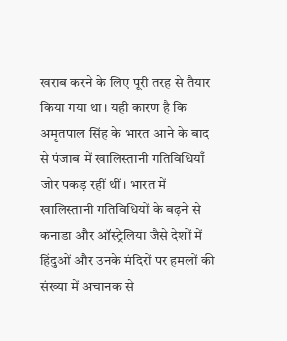खराब करने के लिए पूरी तरह से तैयार किया गया था। यही कारण है कि अमृतपाल सिंह के भारत आने के बाद से पंजाब में खालिस्तानी गतिविधियाँ जोर पकड़ रहीं थीं। भारत में खालिस्तानी गतिविधियों के बढ़ने से कनाडा और ऑस्ट्रेलिया जैसे देशों में हिंदुओं और उनके मंदिरों पर हमलों की संख्या में अचानक से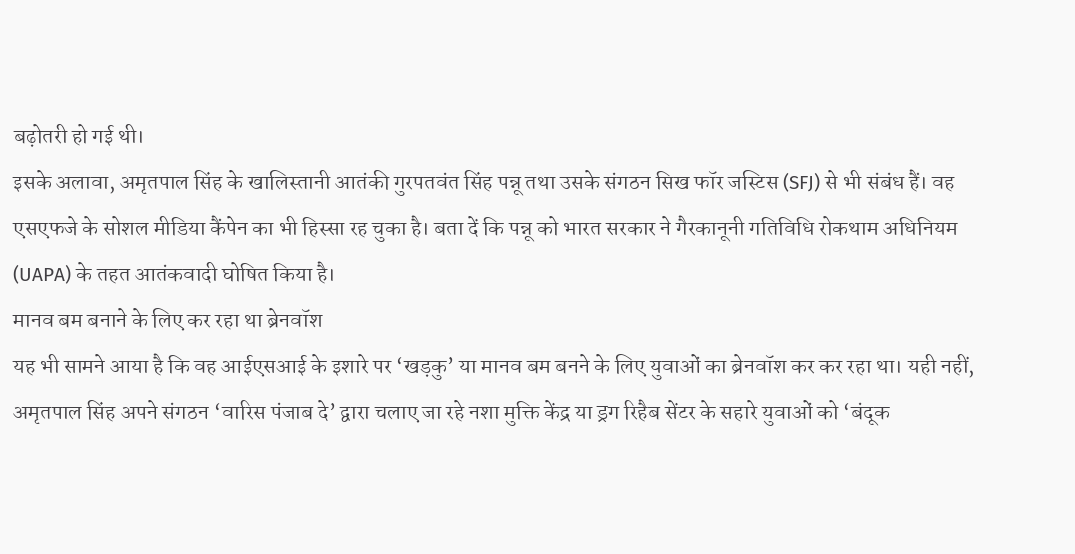बढ़ोतरी हो गई थी।
इसके अलावा, अमृतपाल सिंह के खालिस्तानी आतंकी गुरपतवंत सिंह पन्नू तथा उसके संगठन सिख फॉर जस्टिस (SFJ) से भी संबंध हैं। वह एसएफजे के सोशल मीडिया कैंपेन का भी हिस्सा रह चुका है। बता दें कि पन्नू को भारत सरकार ने गैरकानूनी गतिविधि रोकथाम अधिनियम (UAPA) के तहत आतंकवादी घोषित किया है।
मानव बम बनाने के लिए कर रहा था ब्रेनवॉश
यह भी सामने आया है कि वह आईएसआई के इशारे पर ‘खड़कु’ या मानव बम बनने के लिए युवाओं का ब्रेनवॉश कर कर रहा था। यही नहीं, अमृतपाल सिंह अपने संगठन ‘वारिस पंजाब दे’ द्वारा चलाए जा रहे नशा मुक्ति केंद्र या ड्रग रिहैब सेंटर के सहारे युवाओं को ‘बंदूक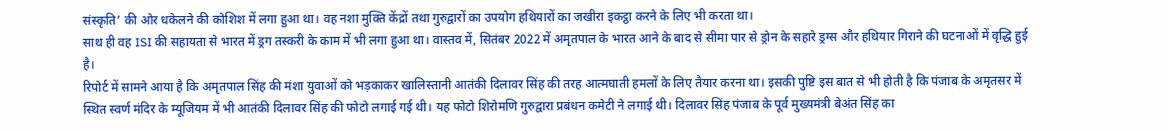संस्कृति’ की ओर धकेलने की कोशिश में लगा हुआ था। वह नशा मुक्ति केंद्रों तथा गुरुद्वारों का उपयोग हथियारों का जखीरा इकट्ठा करने के लिए भी करता था।
साथ ही वह ISI की सहायता से भारत में ड्रग तस्करी के काम में भी लगा हुआ था। वास्तव में, सितंबर 2022 में अमृतपाल के भारत आने के बाद से सीमा पार से ड्रोन के सहारे ड्रग्स और हथियार गिराने की घटनाओं में वृद्धि हुई है।
रिपोर्ट में सामने आया है कि अमृतपाल सिंह की मंशा युवाओं को भड़काकर खालिस्तानी आतंकी दिलावर सिंह की तरह आत्मघाती हमलों के लिए तैयार करना था। इसकी पुष्टि इस बात से भी होती है कि पंजाब के अमृतसर में स्थित स्वर्ण मंदिर के म्यूजियम में भी आतंकी दिलावर सिंह की फोटो लगाई गई थी। यह फोटो शिरोमणि गुरुद्वारा प्रबंधन कमेटी ने लगाई थी। दिलावर सिंह पंजाब के पूर्व मुख्यमंत्री बेअंत सिंह का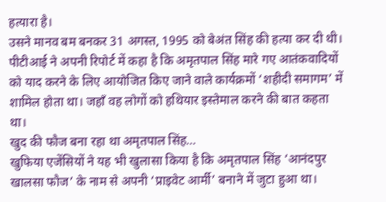हत्यारा है।
उसने मानव बम बनकर 31 अगस्त, 1995 को बेअंत सिंह की हत्या कर दी थी। पीटीआई ने अपनी रिपोर्ट में कहा है कि अमृतपाल सिंह मारे गए आतंकवादियों को याद करने के लिए आयोजित किए जाने वाले कार्यक्रमों ‘शहीदी समागम’ में शामिल होता था। जहाँ वह लोगों को हथियार इस्तेमाल करने की बात कहता था।
खुद की फौज बना रहा था अमृतपाल सिंह…
खुफिया एजेंसियों ने यह भी खुलासा किया है कि अमृतपाल सिंह ‘आनंदपुर खालसा फौज’ के नाम से अपनी ‘प्राइवेट आर्मी’ बनाने में जुटा हुआ था।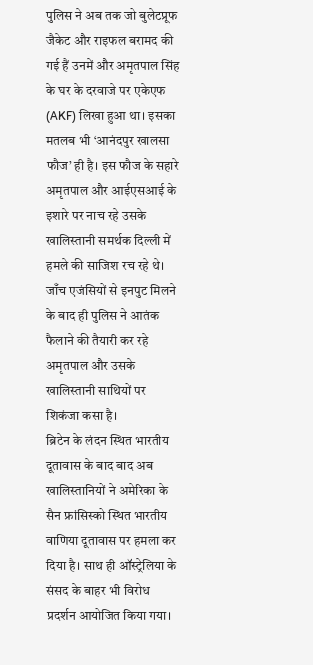पुलिस ने अब तक जो बुलेटप्रूफ जैकेट और राइफल बरामद की गई हैं उनमें और अमृतपाल सिंह के घर के दरवाजे पर एकेएफ (AKF) लिखा हुआ था। इसका मतलब भी ‘आनंदपुर खालसा फौज’ ही है। इस फौज के सहारे अमृतपाल और आईएसआई के इशारे पर नाच रहे उसके खालिस्तानी समर्थक दिल्ली में हमले की साजिश रच रहे थे। जाँच एजंसियों से इनपुट मिलने के बाद ही पुलिस ने आतंक फैलाने की तैयारी कर रहे अमृतपाल और उसके खालिस्तानी साथियों पर शिकंजा कसा है।
ब्रिटेन के लंदन स्थित भारतीय दूतावास के बाद बाद अब खालिस्तानियों ने अमेरिका के सैन फ्रांसिस्को स्थित भारतीय वाणिया दूतावास पर हमला कर दिया है। साथ ही ऑस्ट्रेलिया के संसद के बाहर भी विरोध प्रदर्शन आयोजित किया गया।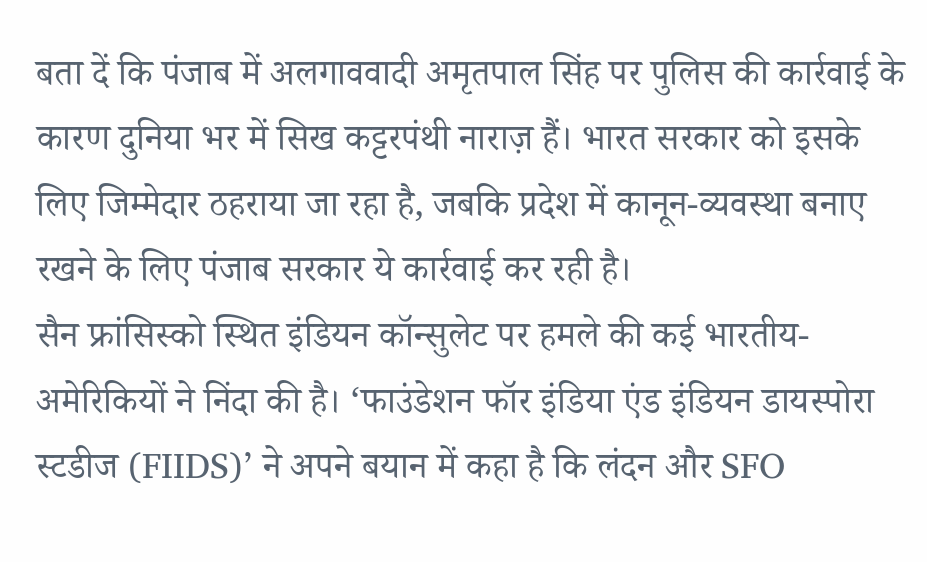बता दें कि पंजाब में अलगाववादी अमृतपाल सिंह पर पुलिस की कार्रवाई के कारण दुनिया भर में सिख कट्टरपंथी नाराज़ हैं। भारत सरकार को इसके लिए जिम्मेदार ठहराया जा रहा है, जबकि प्रदेश में कानून-व्यवस्था बनाए रखने के लिए पंजाब सरकार ये कार्रवाई कर रही है।
सैन फ्रांसिस्को स्थित इंडियन कॉन्सुलेट पर हमले की कई भारतीय-अमेरिकियों ने निंदा की है। ‘फाउंडेशन फॉर इंडिया एंड इंडियन डायस्पोरा स्टडीज (FIIDS)’ ने अपने बयान में कहा है कि लंदन और SFO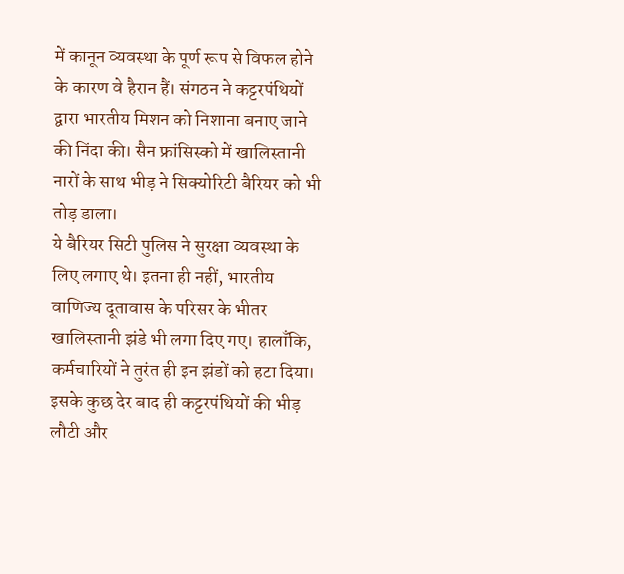में कानून व्यवस्था के पूर्ण रूप से विफल होने के कारण वे हैरान हैं। संगठन ने कट्टरपंथियों द्वारा भारतीय मिशन को निशाना बनाए जाने की निंदा की। सैन फ्रांसिस्को में खालिस्तानी नारों के साथ भीड़ ने सिक्योरिटी बैरियर को भी तोड़ डाला।
ये बैरियर सिटी पुलिस ने सुरक्षा व्यवस्था के लिए लगाए थे। इतना ही नहीं, भारतीय वाणिज्य दूतावास के परिसर के भीतर खालिस्तानी झंडे भी लगा दिए गए। हालाँकि, कर्मचारियों ने तुरंत ही इन झंडों को हटा दिया। इसके कुछ देर बाद ही कट्टरपंथियों की भीड़ लौटी और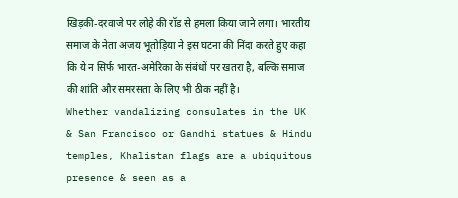खिड़की-दरवाजे पर लोहे की रॉड से हमला किया जाने लगा। भारतीय समाज के नेता अजय भूतोड़िया ने इस घटना की निंदा करते हुए कहा कि ये न सिर्फ भारत-अमेरिका के संबंधों पर खतरा है, बल्कि समाज की शांति और समरसता के लिए भी ठीक नहीं है।
Whether vandalizing consulates in the UK & San Francisco or Gandhi statues & Hindu temples, Khalistan flags are a ubiquitous presence & seen as a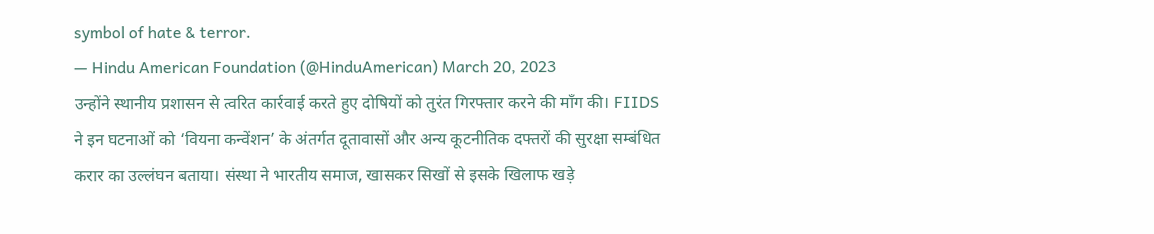symbol of hate & terror.
— Hindu American Foundation (@HinduAmerican) March 20, 2023
उन्होंने स्थानीय प्रशासन से त्वरित कार्रवाई करते हुए दोषियों को तुरंत गिरफ्तार करने की माँग की। FIIDS ने इन घटनाओं को ‘वियना कन्वेंशन’ के अंतर्गत दूतावासों और अन्य कूटनीतिक दफ्तरों की सुरक्षा सम्बंधित करार का उल्लंघन बताया। संस्था ने भारतीय समाज, खासकर सिखों से इसके खिलाफ खड़े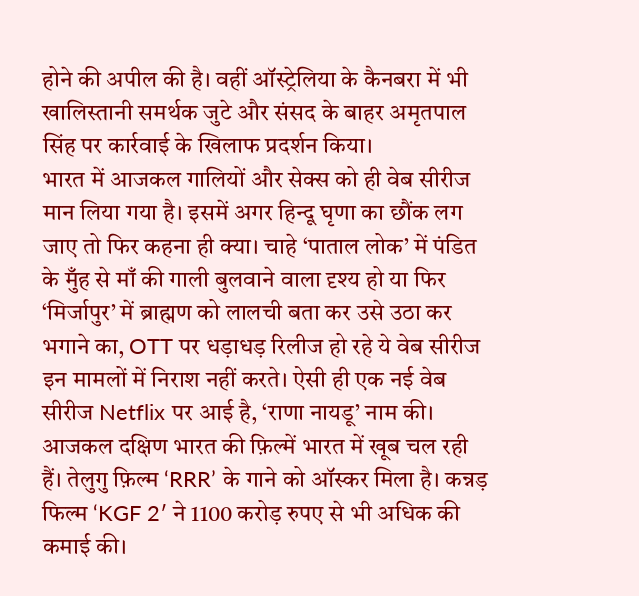होने की अपील की है। वहीं ऑस्ट्रेलिया के कैनबरा में भी खालिस्तानी समर्थक जुटे और संसद के बाहर अमृतपाल सिंह पर कार्रवाई के खिलाफ प्रदर्शन किया।
भारत में आजकल गालियों और सेक्स को ही वेब सीरीज मान लिया गया है। इसमें अगर हिन्दू घृणा का छौंक लग जाए तो फिर कहना ही क्या। चाहे ‘पाताल लोक’ में पंडित के मुँह से माँ की गाली बुलवाने वाला दृश्य हो या फिर ‘मिर्जापुर’ में ब्राह्मण को लालची बता कर उसे उठा कर भगाने का, OTT पर धड़ाधड़ रिलीज हो रहे ये वेब सीरीज इन मामलों में निराश नहीं करते। ऐसी ही एक नई वेब सीरीज Netflix पर आई है, ‘राणा नायडू’ नाम की।
आजकल दक्षिण भारत की फ़िल्में भारत में खूब चल रही हैं। तेलुगु फ़िल्म ‘RRR’ के गाने को ऑस्कर मिला है। कन्नड़ फिल्म ‘KGF 2′ ने 1100 करोड़ रुपए से भी अधिक की कमाई की।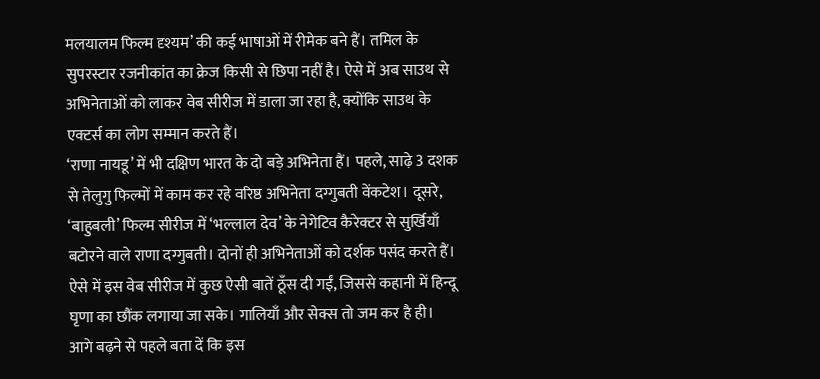मलयालम फिल्म दृश्यम’ की कई भाषाओं में रीमेक बने हैं। तमिल के सुपरस्टार रजनीकांत का क्रेज किसी से छिपा नहीं है। ऐसे में अब साउथ से अभिनेताओं को लाकर वेब सीरीज में डाला जा रहा है, क्योंकि साउथ के एक्टर्स का लोग सम्मान करते हैं।
‘राणा नायडू’ में भी दक्षिण भारत के दो बड़े अभिनेता हैं। पहले, साढ़े 3 दशक से तेलुगु फिल्मों में काम कर रहे वरिष्ठ अभिनेता दग्गुबती वेंकटेश। दूसरे, ‘बाहुबली’ फिल्म सीरीज में ‘भल्लाल देव’ के नेगेटिव कैरेक्टर से सुर्खियाँ बटोरने वाले राणा दग्गुबती। दोनों ही अभिनेताओं को दर्शक पसंद करते हैं। ऐसे में इस वेब सीरीज में कुछ ऐसी बातें ठूँस दी गईं, जिससे कहानी में हिन्दू घृणा का छौंक लगाया जा सके। गालियाँ और सेक्स तो जम कर है ही।
आगे बढ़ने से पहले बता दें कि इस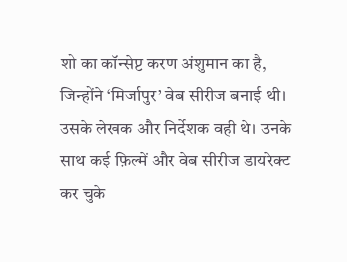शो का कॉन्सेप्ट करण अंशुमान का है, जिन्होंने ‘मिर्जापुर’ वेब सीरीज बनाई थी। उसके लेखक और निर्देशक वही थे। उनके साथ कई फ़िल्में और वेब सीरीज डायरेक्ट कर चुके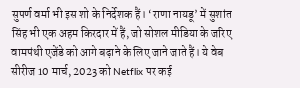सुपर्ण वर्मा भी इस शो के निर्देशक हैं। ‘राणा नायडू’ में सुशांत सिंह भी एक अहम किरदार में हैं, जो सोशल मीडिया के जरिए वामपंथी एजेंडे को आगे बढ़ाने के लिए जाने जाते हैं। ये वेब सीरीज 10 मार्च, 2023 को Netflix पर कई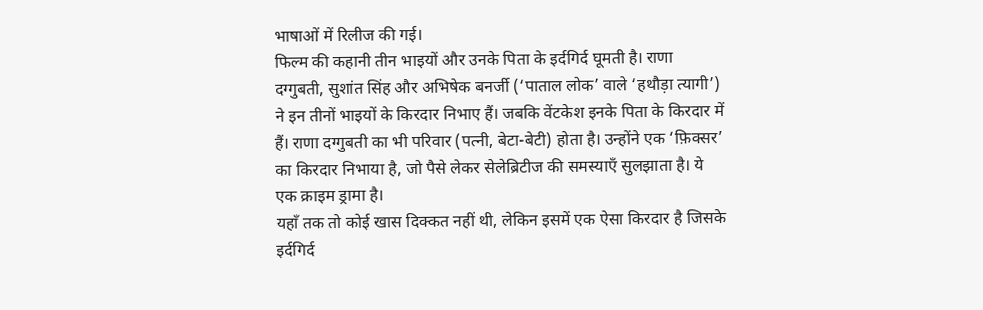भाषाओं में रिलीज की गई।
फिल्म की कहानी तीन भाइयों और उनके पिता के इर्दगिर्द घूमती है। राणा दग्गुबती, सुशांत सिंह और अभिषेक बनर्जी (‘पाताल लोक’ वाले ‘हथौड़ा त्यागी’) ने इन तीनों भाइयों के किरदार निभाए हैं। जबकि वेंटकेश इनके पिता के किरदार में हैं। राणा दग्गुबती का भी परिवार (पत्नी, बेटा-बेटी) होता है। उन्होंने एक ‘फ़िक्सर’ का किरदार निभाया है, जो पैसे लेकर सेलेब्रिटीज की समस्याएँ सुलझाता है। ये एक क्राइम ड्रामा है।
यहाँ तक तो कोई खास दिक्कत नहीं थी, लेकिन इसमें एक ऐसा किरदार है जिसके इर्दगिर्द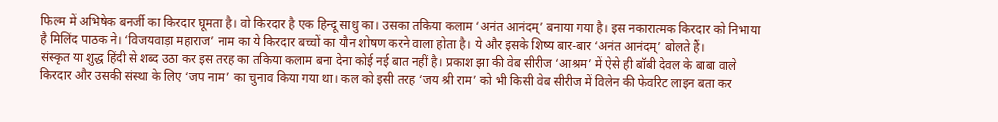फिल्म में अभिषेक बनर्जी का किरदार घूमता है। वो किरदार है एक हिन्दू साधु का। उसका तकिया कलाम ‘अनंत आनंदम्’ बनाया गया है। इस नकारात्मक किरदार को निभाया है मिलिंद पाठक ने। ‘विजयवाड़ा महाराज’ नाम का ये किरदार बच्चों का यौन शोषण करने वाला होता है। ये और इसके शिष्य बार-बार ‘अनंत आनंदम्’ बोलते हैं।
संस्कृत या शुद्ध हिंदी से शब्द उठा कर इस तरह का तकिया कलाम बना देना कोई नई बात नहीं है। प्रकाश झा की वेब सीरीज ‘आश्रम’ में ऐसे ही बॉबी देवल के बाबा वाले किरदार और उसकी संस्था के लिए ‘जप नाम’ का चुनाव किया गया था। कल को इसी तरह ‘जय श्री राम’ को भी किसी वेब सीरीज में विलेन की फेवरिट लाइन बता कर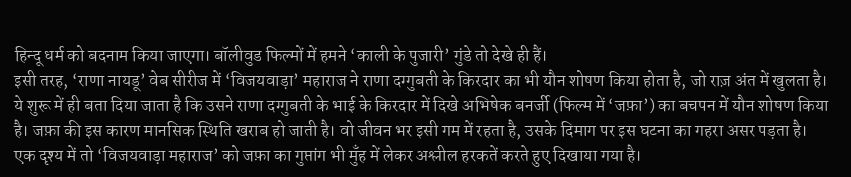हिन्दू धर्म को बदनाम किया जाएगा। बॉलीवुड फिल्मों में हमने ‘काली के पुजारी’ गुंडे तो देखे ही हैं।
इसी तरह, ‘राणा नायडू’ वेब सीरीज में ‘विजयवाड़ा’ महाराज ने राणा दग्गुबती के किरदार का भी यौन शोषण किया होता है, जो राज़ अंत में खुलता है। ये शुरू में ही बता दिया जाता है कि उसने राणा दग्गुबती के भाई के किरदार में दिखे अभिषेक बनर्जी (फिल्म में ‘जफ़ा’) का बचपन में यौन शोषण किया है। जफ़ा की इस कारण मानसिक स्थिति खराब हो जाती है। वो जीवन भर इसी गम में रहता है, उसके दिमाग पर इस घटना का गहरा असर पड़ता है।
एक दृश्य में तो ‘विजयवाड़ा महाराज’ को जफ़ा का गुप्तांग भी मुँह में लेकर अश्लील हरकतें करते हुए दिखाया गया है।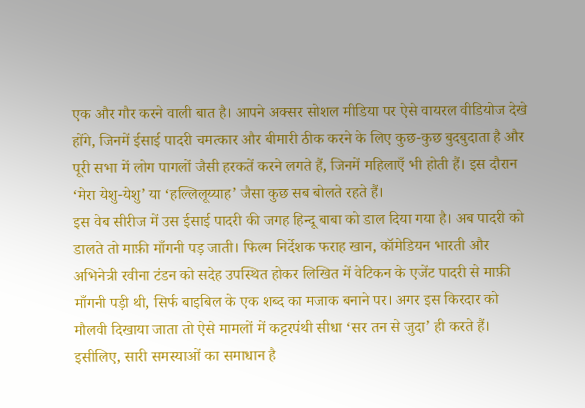एक और गौर करने वाली बात है। आपने अक्सर सोशल मीडिया पर ऐसे वायरल वीडियोज देखे होंगे, जिनमें ईसाई पादरी चमत्कार और बीमारी ठीक करने के लिए कुछ-कुछ बुदबुदाता है और पूरी सभा में लोग पागलों जैसी हरकतें करने लगते हैं, जिनमें महिलाएँ भी होती हैं। इस दौरान ‘मेरा येशु-येशु’ या ‘हल्लिलूय्याह’ जैसा कुछ सब बोलते रहते हैं।
इस वेब सीरीज में उस ईसाई पादरी की जगह हिन्दू बाबा को डाल दिया गया है। अब पादरी को डालते तो माफ़ी माँगनी पड़ जाती। फिल्म निर्देशक फराह खान, कॉमेडियन भारती और अभिनेत्री रवीना टंडन को सदेह उपस्थित होकर लिखित में वेटिकन के एजेंट पादरी से माफ़ी माँगनी पड़ी थी, सिर्फ बाइबिल के एक शब्द का मजाक बनाने पर। अगर इस किरदार को मौलवी दिखाया जाता तो ऐसे मामलों में कट्टरपंथी सीधा ‘सर तन से जुदा’ ही करते हैं।
इसीलिए, सारी समस्याओं का समाधान है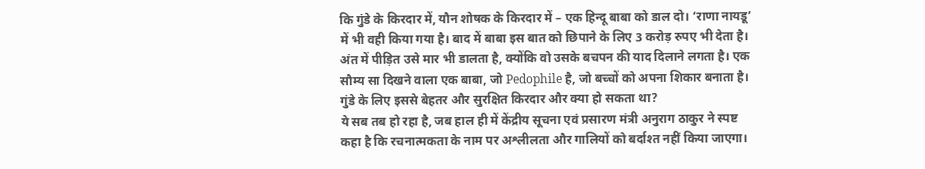कि गुंडे के किरदार में, यौन शोषक के किरदार में – एक हिन्दू बाबा को डाल दो। ‘राणा नायडू’ में भी वही किया गया है। बाद में बाबा इस बात को छिपाने के लिए 3 करोड़ रुपए भी देता है। अंत में पीड़ित उसे मार भी डालता है, क्योंकि वो उसके बचपन की याद दिलाने लगता है। एक सौम्य सा दिखने वाला एक बाबा, जो Pedophile है, जो बच्चों को अपना शिकार बनाता है। गुंडे के लिए इससे बेहतर और सुरक्षित किरदार और क्या हो सकता था?
ये सब तब हो रहा है, जब हाल ही में केंद्रीय सूचना एवं प्रसारण मंत्री अनुराग ठाकुर ने स्पष्ट कहा है कि रचनात्मकता के नाम पर अश्लीलता और गालियों को बर्दाश्त नहीं किया जाएगा।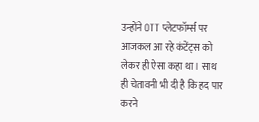उन्होंने OTT प्लेटफॉर्म्स पर आजकल आ रहे कंटेंट्स को लेकर ही ऐसा कहा था। साथ ही चेतावनी भी दी है कि हद पार करने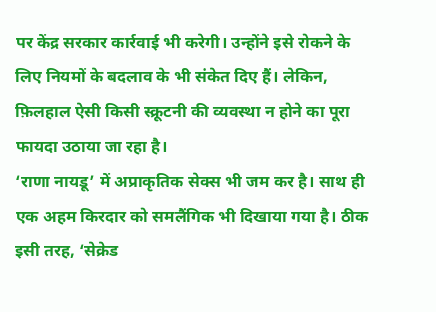पर केंद्र सरकार कार्रवाई भी करेगी। उन्होंने इसे रोकने के लिए नियमों के बदलाव के भी संकेत दिए हैं। लेकिन, फ़िलहाल ऐसी किसी स्क्रूटनी की व्यवस्था न होने का पूरा फायदा उठाया जा रहा है।
‘राणा नायडू’ में अप्राकृतिक सेक्स भी जम कर है। साथ ही एक अहम किरदार को समलैंगिक भी दिखाया गया है। ठीक इसी तरह, ‘सेक्रेड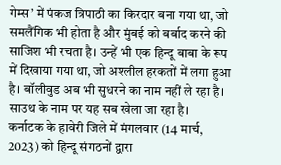गेम्स’ में पंकज त्रिपाठी का किरदार बना गया था, जो समलैंगिक भी होता है और मुंबई को बर्बाद करने की साजिश भी रचता है। उन्हें भी एक हिन्दू बाबा के रूप में दिखाया गया था, जो अश्लील हरकतों में लगा हुआ है। बॉलीवुड अब भी सुधरने का नाम नहीं ले रहा है। साउथ के नाम पर यह सब खेला जा रहा है।
कर्नाटक के हावेरी जिले में मंगलवार (14 मार्च, 2023) को हिन्दू संगठनों द्वारा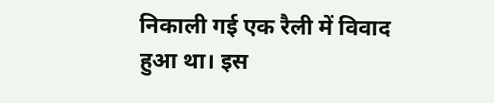निकाली गई एक रैली में विवाद हुआ था। इस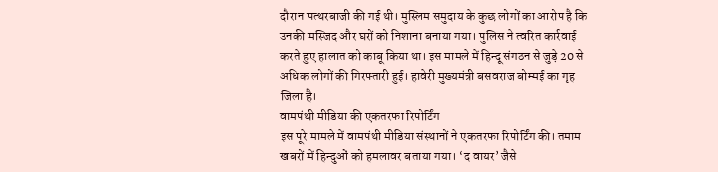दौरान पत्थरबाजी की गई थी। मुस्लिम समुदाय के कुछ लोगों का आरोप है कि उनकी मस्जिद और घरों को निशाना बनाया गया। पुलिस ने त्वरित कार्रवाई करते हुए हालात को काबू किया था। इस मामले में हिन्दू संगठन से जुड़े 20 से अधिक लोगों की गिरफ्तारी हुई। हावेरी मुख्यमंत्री बसवराज बोम्मई का गृह जिला है।
वामपंथी मीडिया की एकतरफा रिपोर्टिंग
इस पूरे मामले में वामपंथी मीडिया संस्थानों ने एकतरफा रिपोर्टिंग की। तमाम खबरों में हिन्दुओं को हमलावर बताया गया। ‘द वायर’ जैसे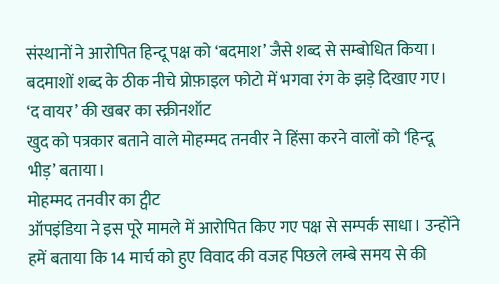संस्थानों ने आरोपित हिन्दू पक्ष को ‘बदमाश’ जैसे शब्द से सम्बोधित किया। बदमाशों शब्द के ठीक नीचे प्रोफ़ाइल फोटो में भगवा रंग के झड़े दिखाए गए।
‘द वायर’ की खबर का स्क्रीनशॉट
खुद को पत्रकार बताने वाले मोहम्मद तनवीर ने हिंसा करने वालों को ‘हिन्दू भीड़’ बताया।
मोहम्मद तनवीर का ट्वीट
ऑपइंडिया ने इस पूरे मामले में आरोपित किए गए पक्ष से सम्पर्क साधा। उन्होंने हमें बताया कि 14 मार्च को हुए विवाद की वजह पिछले लम्बे समय से की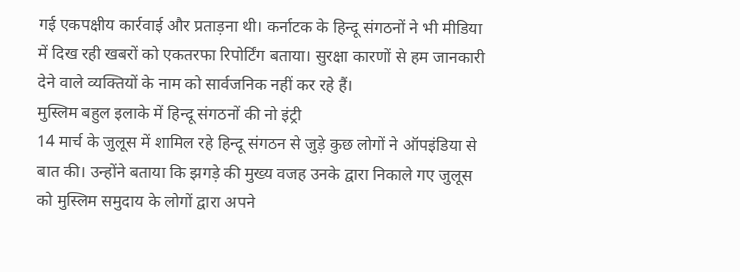गई एकपक्षीय कार्रवाई और प्रताड़ना थी। कर्नाटक के हिन्दू संगठनों ने भी मीडिया में दिख रही खबरों को एकतरफा रिपोर्टिंग बताया। सुरक्षा कारणों से हम जानकारी देने वाले व्यक्तियों के नाम को सार्वजनिक नहीं कर रहे हैं।
मुस्लिम बहुल इलाके में हिन्दू संगठनों की नो इंट्री
14 मार्च के जुलूस में शामिल रहे हिन्दू संगठन से जुड़े कुछ लोगों ने ऑपइंडिया से बात की। उन्होंने बताया कि झगड़े की मुख्य वजह उनके द्वारा निकाले गए जुलूस को मुस्लिम समुदाय के लोगों द्वारा अपने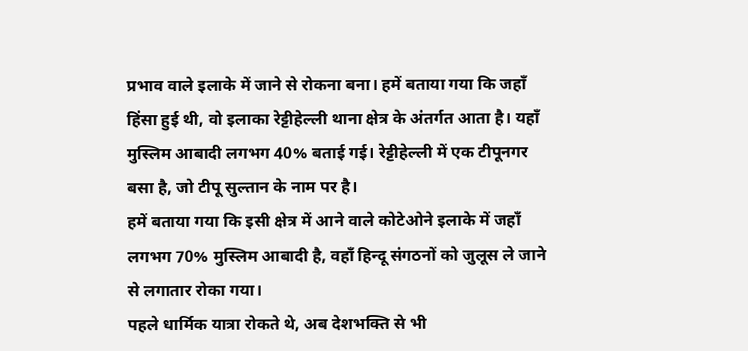प्रभाव वाले इलाके में जाने से रोकना बना। हमें बताया गया कि जहाँ हिंसा हुई थी, वो इलाका रेट्टीहेल्ली थाना क्षेत्र के अंतर्गत आता है। यहाँ मुस्लिम आबादी लगभग 40% बताई गई। रेट्टीहेल्ली में एक टीपूनगर बसा है, जो टीपू सुल्तान के नाम पर है।
हमें बताया गया कि इसी क्षेत्र में आने वाले कोटेओने इलाके में जहाँ लगभग 70% मुस्लिम आबादी है, वहाँ हिन्दू संगठनों को जुलूस ले जाने से लगातार रोका गया।
पहले धार्मिक यात्रा रोकते थे, अब देशभक्ति से भी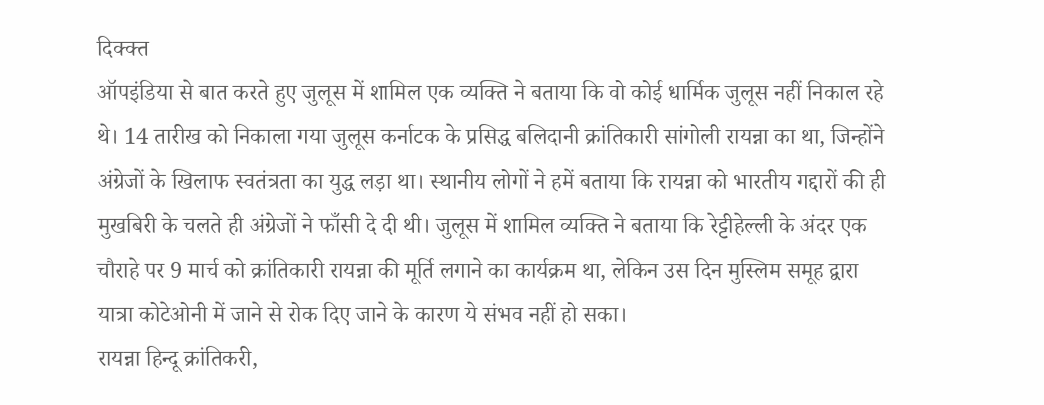दिक्क्त
ऑपइंडिया से बात करते हुए जुलूस में शामिल एक व्यक्ति ने बताया कि वो कोई धार्मिक जुलूस नहीं निकाल रहे थे। 14 तारीख को निकाला गया जुलूस कर्नाटक के प्रसिद्ध बलिदानी क्रांतिकारी सांगोली रायन्ना का था, जिन्होंने अंग्रेजों के खिलाफ स्वतंत्रता का युद्ध लड़ा था। स्थानीय लोगों ने हमें बताया कि रायन्ना को भारतीय गद्दारों की ही मुखबिरी के चलते ही अंग्रेजों ने फाँसी दे दी थी। जुलूस में शामिल व्यक्ति ने बताया कि रेट्टीहेल्ली के अंदर एक चौराहे पर 9 मार्च को क्रांतिकारी रायन्ना की मूर्ति लगाने का कार्यक्रम था, लेकिन उस दिन मुस्लिम समूह द्वारा यात्रा कोटेओनी में जाने से रोक दिए जाने के कारण ये संभव नहीं हो सका।
रायन्ना हिन्दू क्रांतिकरी,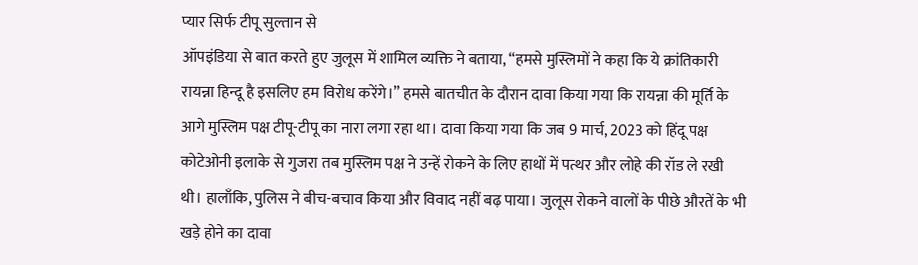प्यार सिर्फ टीपू सुल्तान से
ऑपइंडिया से बात करते हुए जुलूस में शामिल व्यक्ति ने बताया, “हमसे मुस्लिमों ने कहा कि ये क्रांतिकारी रायन्ना हिन्दू है इसलिए हम विरोध करेंगे।” हमसे बातचीत के दौरान दावा किया गया कि रायन्ना की मूर्ति के आगे मुस्लिम पक्ष टीपू-टीपू का नारा लगा रहा था। दावा किया गया कि जब 9 मार्च, 2023 को हिंदू पक्ष कोटेओनी इलाके से गुजरा तब मुस्लिम पक्ष ने उन्हें रोकने के लिए हाथों में पत्थर और लोहे की रॉड ले रखी थी। हालाँकि, पुलिस ने बीच-बचाव किया और विवाद नहीं बढ़ पाया। जुलूस रोकने वालों के पीछे औरतें के भी खड़े होने का दावा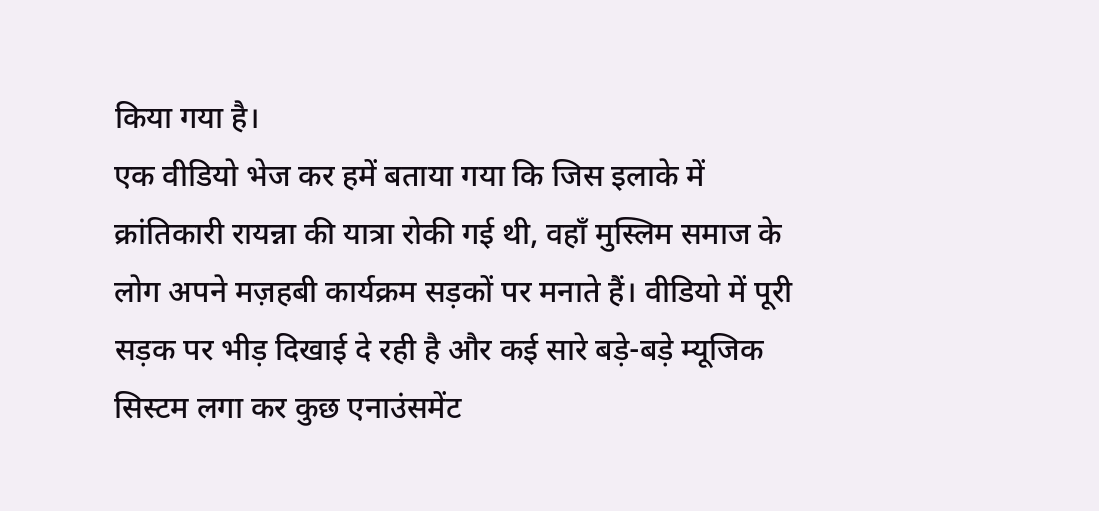किया गया है।
एक वीडियो भेज कर हमें बताया गया कि जिस इलाके में क्रांतिकारी रायन्ना की यात्रा रोकी गई थी, वहाँ मुस्लिम समाज के लोग अपने मज़हबी कार्यक्रम सड़कों पर मनाते हैं। वीडियो में पूरी सड़क पर भीड़ दिखाई दे रही है और कई सारे बड़े-बड़े म्यूजिक सिस्टम लगा कर कुछ एनाउंसमेंट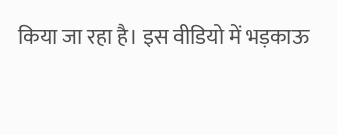किया जा रहा है। इस वीडियो में भड़काऊ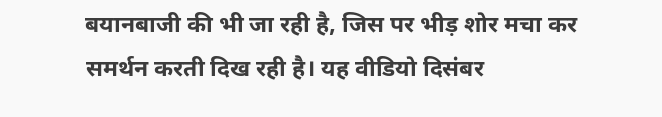बयानबाजी की भी जा रही है, जिस पर भीड़ शोर मचा कर समर्थन करती दिख रही है। यह वीडियो दिसंबर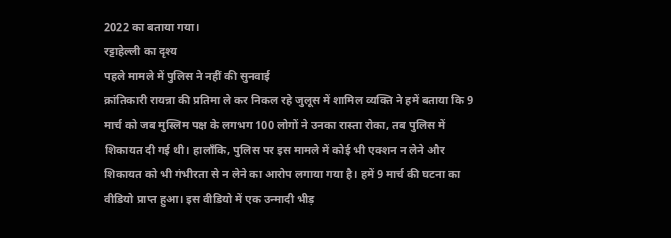2022 का बताया गया।
रट्टाहेल्ली का दृश्य
पहले मामले में पुलिस ने नहीं की सुनवाई
क्रांतिकारी रायन्ना की प्रतिमा ले कर निकल रहे जुलूस में शामिल व्यक्ति ने हमें बताया कि 9 मार्च को जब मुस्लिम पक्ष के लगभग 100 लोगों ने उनका रास्ता रोका, तब पुलिस में शिकायत दी गई थी। हालाँकि, पुलिस पर इस मामले में कोई भी एक्शन न लेने और शिकायत को भी गंभीरता से न लेने का आरोप लगाया गया है। हमें 9 मार्च की घटना का वीडियो प्राप्त हुआ। इस वीडियो में एक उन्मादी भीड़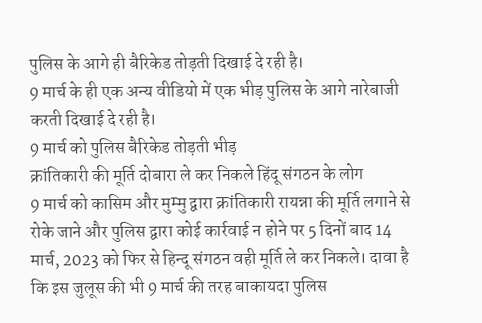पुलिस के आगे ही बैरिकेड तोड़ती दिखाई दे रही है।
9 मार्च के ही एक अन्य वीडियो में एक भीड़ पुलिस के आगे नारेबाजी करती दिखाई दे रही है।
9 मार्च को पुलिस बैरिकेड तोड़ती भीड़
क्रांतिकारी की मूर्ति दोबारा ले कर निकले हिंदू संगठन के लोग
9 मार्च को कासिम और मुम्मु द्वारा क्रांतिकारी रायन्ना की मूर्ति लगाने से रोके जाने और पुलिस द्वारा कोई कार्रवाई न होने पर 5 दिनों बाद 14 मार्च, 2023 को फिर से हिन्दू संगठन वही मूर्ति ले कर निकले। दावा है कि इस जुलूस की भी 9 मार्च की तरह बाकायदा पुलिस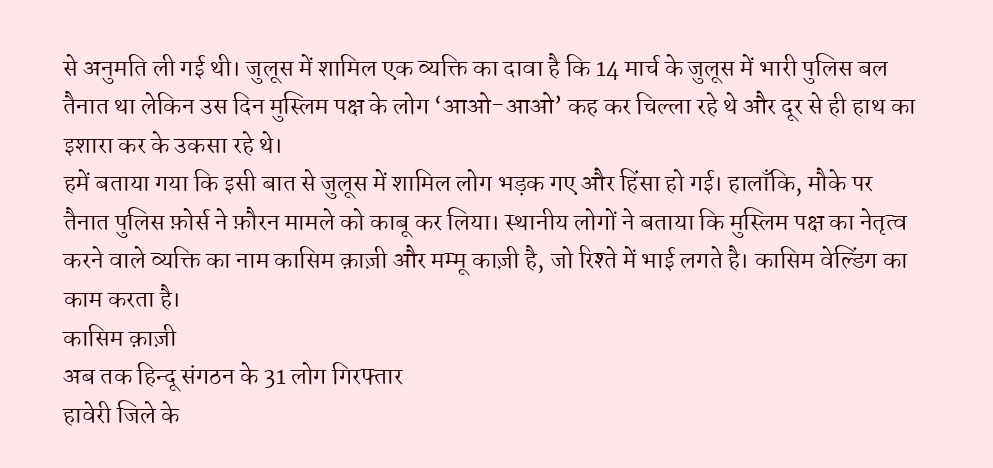से अनुमति ली गई थी। जुलूस में शामिल एक व्यक्ति का दावा है कि 14 मार्च के जुलूस में भारी पुलिस बल तैनात था लेकिन उस दिन मुस्लिम पक्ष के लोग ‘आओ-आओ’ कह कर चिल्ला रहे थे और दूर से ही हाथ का इशारा कर के उकसा रहे थे।
हमें बताया गया कि इसी बात से जुलूस में शामिल लोग भड़क गए और हिंसा हो गई। हालाँकि, मौके पर तैनात पुलिस फ़ोर्स ने फ़ौरन मामले को काबू कर लिया। स्थानीय लोगों ने बताया कि मुस्लिम पक्ष का नेतृत्व करने वाले व्यक्ति का नाम कासिम क़ाज़ी और मम्मू काज़ी है, जो रिश्ते में भाई लगते है। कासिम वेल्डिंग का काम करता है।
कासिम क़ाज़ी
अब तक हिन्दू संगठन के 31 लोग गिरफ्तार
हावेरी जिले के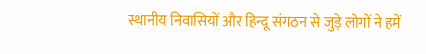स्थानीय निवासियों और हिन्दू संगठन से जुड़े लोगों ने हमें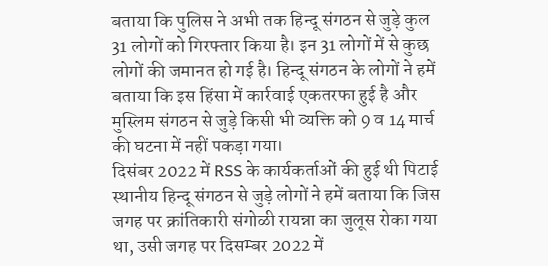बताया कि पुलिस ने अभी तक हिन्दू संगठन से जुड़े कुल 31 लोगों को गिरफ्तार किया है। इन 31 लोगों में से कुछ लोगों की जमानत हो गई है। हिन्दू संगठन के लोगों ने हमें बताया कि इस हिंसा में कार्रवाई एकतरफा हुई है और मुस्लिम संगठन से जुड़े किसी भी व्यक्ति को 9 व 14 मार्च की घटना में नहीं पकड़ा गया।
दिसंबर 2022 में RSS के कार्यकर्ताओं की हुई थी पिटाई
स्थानीय हिन्दू संगठन से जुड़े लोगों ने हमें बताया कि जिस जगह पर क्रांतिकारी संगोळी रायन्ना का जुलूस रोका गया था, उसी जगह पर दिसम्बर 2022 में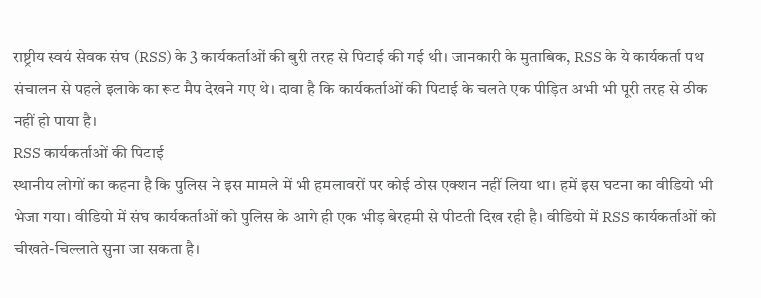राष्ट्रीय स्वयं सेवक संघ (RSS) के 3 कार्यकर्ताओं की बुरी तरह से पिटाई की गई थी। जानकारी के मुताबिक, RSS के ये कार्यकर्ता पथ संचालन से पहले इलाके का रूट मैप देखने गए थे। दावा है कि कार्यकर्ताओं की पिटाई के चलते एक पीड़ित अभी भी पूरी तरह से ठीक नहीं हो पाया है।
RSS कार्यकर्ताओं की पिटाई
स्थानीय लोगों का कहना है कि पुलिस ने इस मामले में भी हमलावरों पर कोई ठोस एक्शन नहीं लिया था। हमें इस घटना का वीडियो भी भेजा गया। वीडियो में संघ कार्यकर्ताओं को पुलिस के आगे ही एक भीड़ बेरहमी से पीटती दिख रही है। वीडियो में RSS कार्यकर्ताओं को चीखते-चिल्लाते सुना जा सकता है।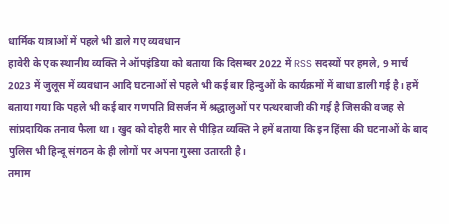धार्मिक यात्राओं में पहले भी डाले गए व्यवधान
हावेरी के एक स्थानीय व्यक्ति ने ऑपइंडिया को बताया कि दिसम्बर 2022 में RSS सदस्यों पर हमले, 9 मार्च 2023 में जुलूस में व्यवधान आदि घटनाओं से पहले भी कई बार हिन्दुओं के कार्यक्रमों में बाधा डाली गई है। हमें बताया गया कि पहले भी कई बार गणपति विसर्जन में श्रद्धालुओं पर पत्थरबाजी की गई है जिसकी वजह से सांप्रदायिक तनाव फैला था। खुद को दोहरी मार से पीड़ित व्यक्ति ने हमें बताया कि इन हिंसा की घटनाओं के बाद पुलिस भी हिन्दू संगठन के ही लोगों पर अपना गुस्सा उतारती है।
तमाम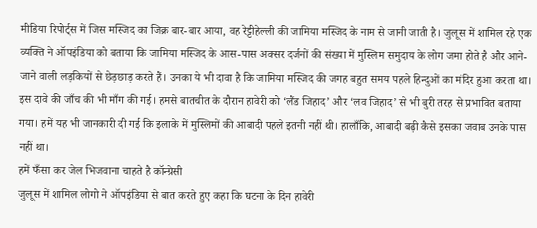मीडिया रिपोर्ट्स में जिस मस्जिद का जिक्र बार-बार आया, वह रेट्टीहेल्ली की जामिया मस्जिद के नाम से जानी जाती है। जुलूस में शामिल रहे एक व्यक्ति ने ऑपइंडिया को बताया कि जामिया मस्जिद के आस-पास अक्सर दर्जनों की संख्या में मुस्लिम समुदाय के लोग जमा होते है और आने-जाने वाली लड़कियों से छेड़छाड़ करते हैं। उनका ये भी दावा है कि जामिया मस्जिद की जगह बहुत समय पहले हिन्दुओं का मंदिर हुआ करता था।
इस दावे की जाँच की भी माँग की गई। हमसे बातचीत के दौरान हावेरी को ‘लैंड जिहाद’ और ‘लव जिहाद’ से भी बुरी तरह से प्रभावित बताया गया। हमें यह भी जानकारी दी गई कि इलाके में मुस्लिमों की आबादी पहले इतनी नहीं थी। हालाँकि, आबादी बढ़ी कैसे इसका जवाब उनके पास नहीं था।
हमें फँसा कर जेल भिजवाना चाहते है कॉन्ग्रेसी
जुलूस में शामिल लोगो ने ऑपइंडिया से बात करते हुए कहा कि घटना के दिन हावेरी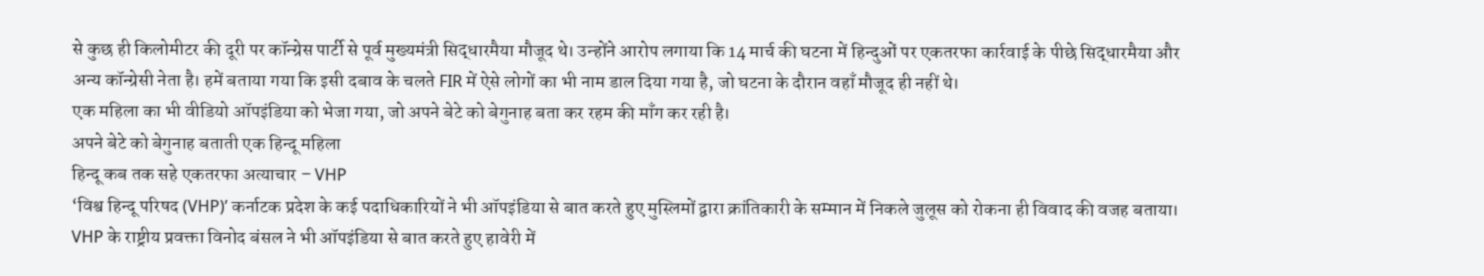से कुछ ही किलोमीटर की दूरी पर कॉन्ग्रेस पार्टी से पूर्व मुख्यमंत्री सिद्धारमैया मौजूद थे। उन्होंने आरोप लगाया कि 14 मार्च की घटना में हिन्दुओं पर एकतरफा कार्रवाई के पीछे सिद्धारमैया और अन्य कॉन्ग्रेसी नेता है। हमें बताया गया कि इसी दबाव के चलते FIR में ऐसे लोगों का भी नाम डाल दिया गया है, जो घटना के दौरान वहाँ मौजूद ही नहीं थे।
एक महिला का भी वीडियो ऑपइंडिया को भेजा गया, जो अपने बेटे को बेगुनाह बता कर रहम की माँग कर रही है।
अपने बेटे को बेगुनाह बताती एक हिन्दू महिला
हिन्दू कब तक सहे एकतरफा अत्याचार – VHP
‘विश्व हिन्दू परिषद (VHP)’ कर्नाटक प्रदेश के कई पदाधिकारियों ने भी ऑपइंडिया से बात करते हुए मुस्लिमों द्वारा क्रांतिकारी के सम्मान में निकले जुलूस को रोकना ही विवाद की वजह बताया। VHP के राष्ट्रीय प्रवक्ता विनोद बंसल ने भी ऑपइंडिया से बात करते हुए हावेरी में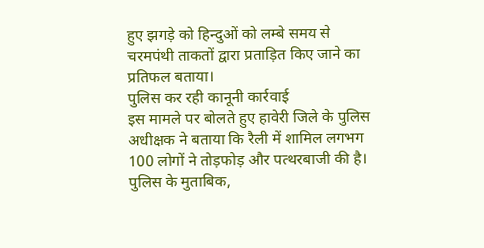हुए झगड़े को हिन्दुओं को लम्बे समय से चरमपंथी ताकतों द्वारा प्रताड़ित किए जाने का प्रतिफल बताया।
पुलिस कर रही कानूनी कार्रवाई
इस मामले पर बोलते हुए हावेरी जिले के पुलिस अधीक्षक ने बताया कि रैली में शामिल लगभग 100 लोगों ने तोड़फोड़ और पत्थरबाजी की है। पुलिस के मुताबिक,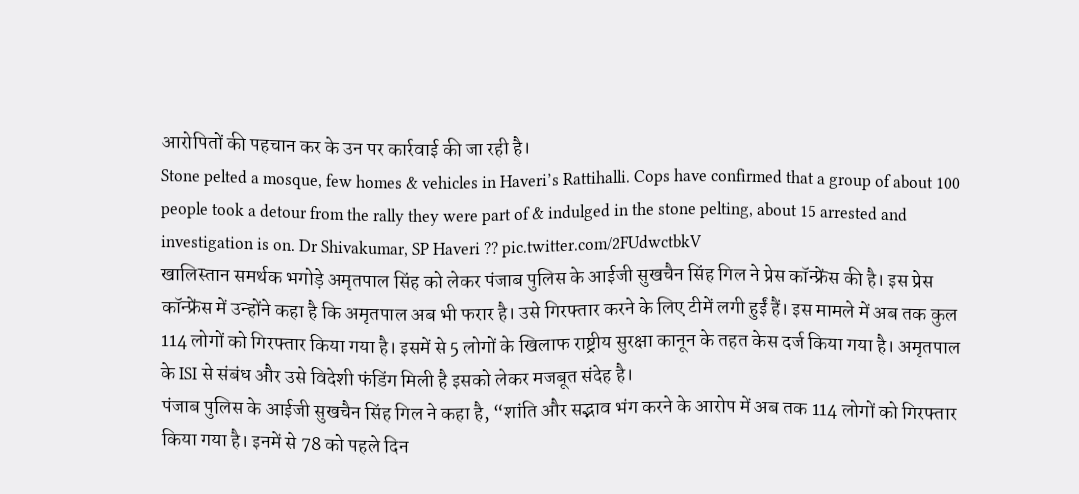आरोपितों की पहचान कर के उन पर कार्रवाई की जा रही है।
Stone pelted a mosque, few homes & vehicles in Haveri’s Rattihalli. Cops have confirmed that a group of about 100 people took a detour from the rally they were part of & indulged in the stone pelting, about 15 arrested and investigation is on. Dr Shivakumar, SP Haveri ?? pic.twitter.com/2FUdwctbkV
खालिस्तान समर्थक भगोड़े अमृतपाल सिंह को लेकर पंजाब पुलिस के आईजी सुखचैन सिंह गिल ने प्रेस कॉन्फ्रेंस की है। इस प्रेस कॉन्फ्रेंस में उन्होंने कहा है कि अमृतपाल अब भी फरार है। उसे गिरफ्तार करने के लिए टीमें लगी हुईं हैं। इस मामले में अब तक कुल 114 लोगों को गिरफ्तार किया गया है। इसमें से 5 लोगों के खिलाफ राष्ट्रीय सुरक्षा कानून के तहत केस दर्ज किया गया है। अमृतपाल के ISI से संबंध और उसे विदेशी फंडिंग मिली है इसको लेकर मजबूत संदेह है।
पंजाब पुलिस के आईजी सुखचैन सिंह गिल ने कहा है, “शांति और सद्भाव भंग करने के आरोप में अब तक 114 लोगों को गिरफ्तार किया गया है। इनमें से 78 को पहले दिन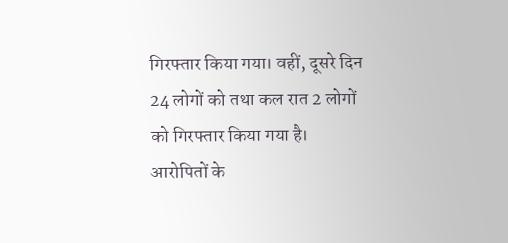गिरफ्तार किया गया। वहीं, दूसरे दिन 24 लोगों को तथा कल रात 2 लोगों को गिरफ्तार किया गया है। आरोपितों के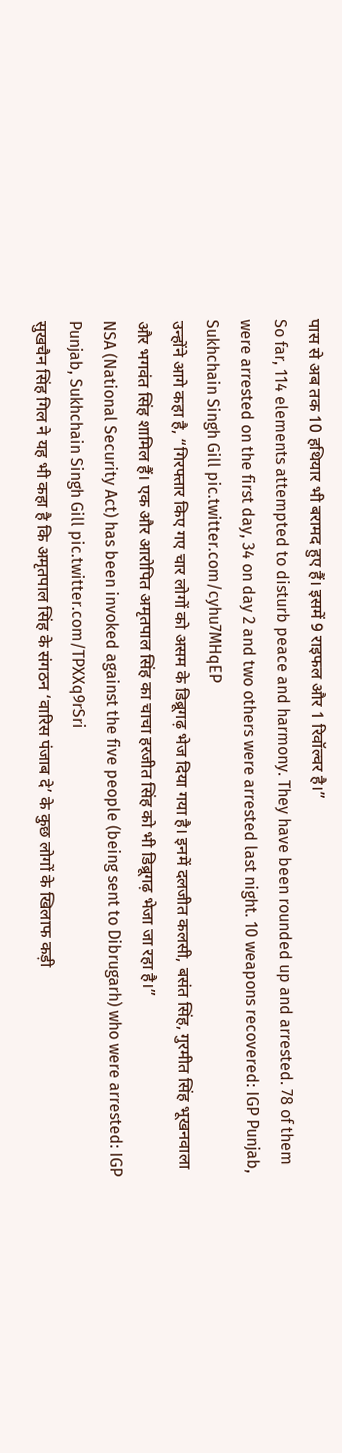पास से अब तक 10 हथियार भी बरामद हुए हैं। इसमें 9 राइफल और 1 रिवॉल्वर है।”
So far, 114 elements attempted to disturb peace and harmony. They have been rounded up and arrested. 78 of them were arrested on the first day, 34 on day 2 and two others were arrested last night. 10 weapons recovered: IGP Punjab, Sukhchain Singh Gill pic.twitter.com/cyhu7MHqEP
उन्होंने आगे कहा है, “गिरफ्तार किए गए चार लोगों को असम के डिब्रूगढ़ भेज दिया गया है। इनमें दलजीत कलसी, बसंत सिंह, गुरमीत सिंह भूखनवाला और भगवंत सिंह शामिल हैं। एक और आरोपित अमृतपाल सिंह का चाचा हरजीत सिंह को भी डिब्रूगढ़ भेजा जा रहा है।”
NSA (National Security Act) has been invoked against the five people (being sent to Dibrugarh) who were arrested: IGP Punjab, Sukhchain Singh Gill pic.twitter.com/TPXXq9rSri
सुखचैन सिंह गिल ने यह भी कहा है कि अमृतपाल सिंह के संगठन ‘वारिस पंजाब दे’ के कुछ लोगों के खिलाफ कड़ी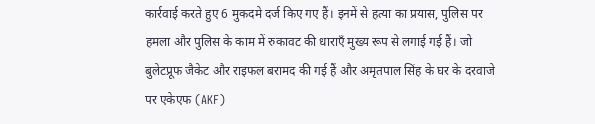कार्रवाई करते हुए 6 मुकदमे दर्ज किए गए हैं। इनमें से हत्या का प्रयास, पुलिस पर हमला और पुलिस के काम में रुकावट की धाराएँ मुख्य रूप से लगाई गई हैं। जो बुलेटप्रूफ जैकेट और राइफल बरामद की गई हैं और अमृतपाल सिंह के घर के दरवाजे पर एकेएफ (AKF)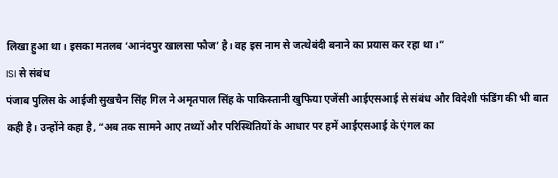लिखा हुआ था। इसका मतलब ‘आनंदपुर खालसा फौज’ है। वह इस नाम से जत्थेबंदी बनाने का प्रयास कर रहा था।”
ISI से संबंध
पंजाब पुलिस के आईजी सुखचैन सिंह गिल ने अमृतपाल सिंह के पाकिस्तानी खुफिया एजेंसी आईएसआई से संबंध और विदेशी फंडिंग की भी बात कही है। उन्होंने कहा है, “अब तक सामने आए तथ्यों और परिस्थितियों के आधार पर हमें आईएसआई के एंगल का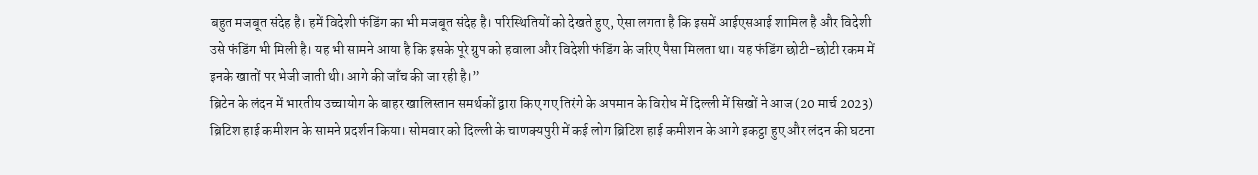बहुत मजबूत संदेह है। हमें विदेशी फंडिंग का भी मजबूत संदेह है। परिस्थितियों को देखते हुए, ऐसा लगता है कि इसमें आईएसआई शामिल है और विदेशी उसे फंडिंग भी मिली है। यह भी सामने आया है कि इसके पूरे ग्रुप को हवाला और विदेशी फंडिंग के जरिए पैसा मिलता था। यह फंडिंग छोटी-छोटी रकम में इनके खातों पर भेजी जाती थी। आगे की जाँच की जा रही है।”
ब्रिटेन के लंदन में भारतीय उच्चायोग के बाहर खालिस्तान समर्थकों द्वारा किए गए तिरंगे के अपमान के विरोध में दिल्ली में सिखों ने आज (20 मार्च 2023) ब्रिटिश हाई कमीशन के सामने प्रदर्शन किया। सोमवार को दिल्ली के चाणक्यपुरी में कई लोग ब्रिटिश हाई कमीशन के आगे इकट्ठा हुए और लंदन की घटना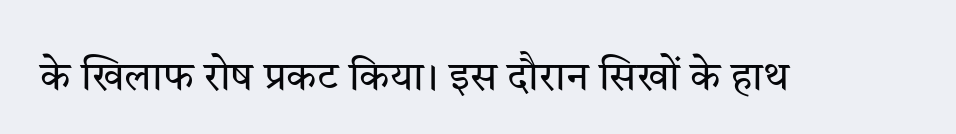के खिलाफ रोष प्रकट किया। इस दौरान सिखों के हाथ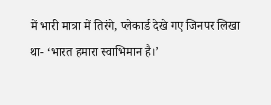में भारी मात्रा में तिरंगे, प्लेकार्ड देखे गए जिनपर लिखा था- ‘भारत हमारा स्वाभिमान है।’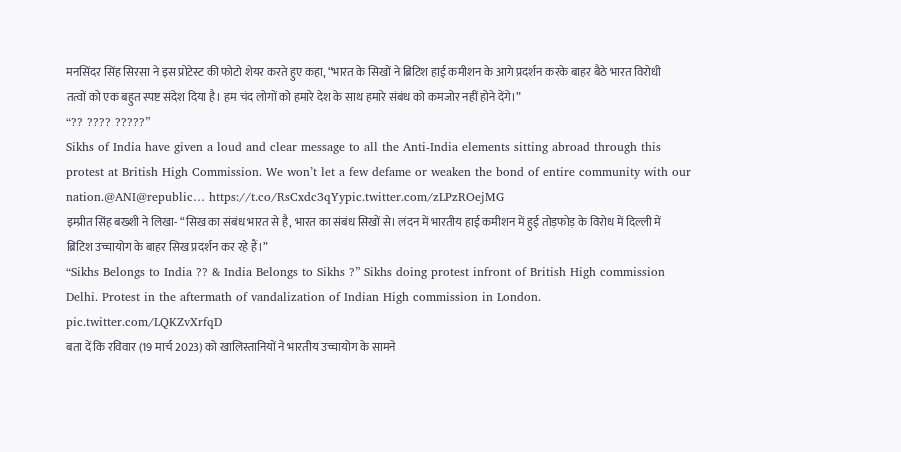मनसिंदर सिंह सिरसा ने इस प्रोटेस्ट की फोटो शेयर करते हुए कहा, “भारत के सिखों ने ब्रिटिश हाई कमीशन के आगे प्रदर्शन करके बाहर बैठे भारत विरोधी तत्वों को एक बहुत स्पष्ट संदेश दिया है। हम चंद लोगों को हमारे देश के साथ हमारे संबंध को कमजोर नहीं होने देंगे।”
“?? ???? ?????”
Sikhs of India have given a loud and clear message to all the Anti-India elements sitting abroad through this protest at British High Commission. We won’t let a few defame or weaken the bond of entire community with our nation.@ANI@republic… https://t.co/RsCxdc3qYypic.twitter.com/zLPzROejMG
इम्प्रीत सिंह बख्शी ने लिखा- “सिख का संबंध भारत से है, भारत का संबंध सिखों से। लंदन में भारतीय हाई कमीशन में हुई तोड़फोड़ के विरोध में दिल्ली में ब्रिटिश उच्चायोग के बाहर सिख प्रदर्शन कर रहे हैं।”
“Sikhs Belongs to India ?? & India Belongs to Sikhs ?” Sikhs doing protest infront of British High commission Delhi. Protest in the aftermath of vandalization of Indian High commission in London. pic.twitter.com/LQKZvXrfqD
बता दें कि रविवार (19 मार्च 2023) को खालिस्तानियों ने भारतीय उच्चायोग के सामने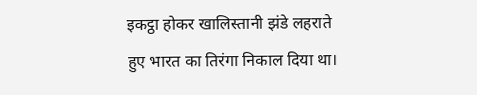इकट्ठा होकर खालिस्तानी झंडे लहराते हुए भारत का तिरंगा निकाल दिया था।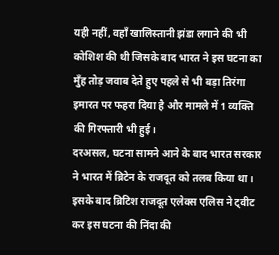यही नहीं, वहाँ खालिस्तानी झंडा लगाने की भी कोशिश की थी जिसके बाद भारत ने इस घटना का मुँह तोड़ जवाब देते हुए पहले से भी बड़ा तिरंगा इमारत पर फहरा दिया है और मामले में 1 व्यक्ति की गिरफ्तारी भी हुई।
दरअसल, घटना सामने आने के बाद भारत सरकार ने भारत में ब्रिटेन के राजदूत को तलब किया था। इसके बाद ब्रिटिश राजदूत एलेक्स एलिस ने ट्वीट कर इस घटना की निंदा की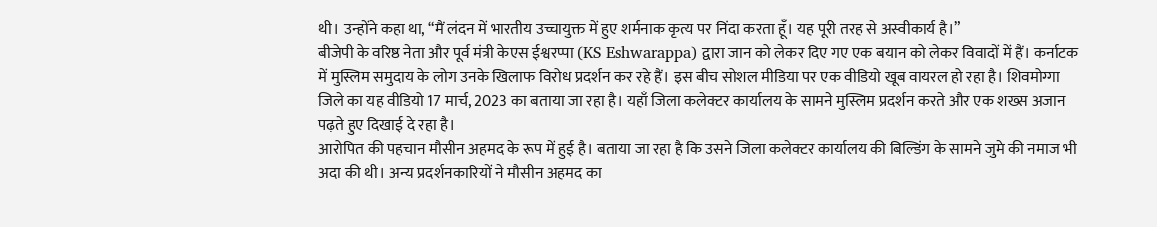थी। उन्होंने कहा था, “मैं लंदन में भारतीय उच्चायुक्त में हुए शर्मनाक कृत्य पर निंदा करता हूँ। यह पूरी तरह से अस्वीकार्य है।”
बीजेपी के वरिष्ठ नेता और पूर्व मंत्री केएस ईश्वरप्पा (KS Eshwarappa) द्वारा जान को लेकर दिए गए एक बयान को लेकर विवादों में हैं। कर्नाटक में मुस्लिम समुदाय के लोग उनके खिलाफ विरोध प्रदर्शन कर रहे हैं। इस बीच सोशल मीडिया पर एक वीडियो खूब वायरल हो रहा है। शिवमोग्गा जिले का यह वीडियो 17 मार्च, 2023 का बताया जा रहा है। यहाँ जिला कलेक्टर कार्यालय के सामने मुस्लिम प्रदर्शन करते और एक शख्स अजान पढ़ते हुए दिखाई दे रहा है।
आरोपित की पहचान मौसीन अहमद के रूप में हुई है। बताया जा रहा है कि उसने जिला कलेक्टर कार्यालय की बिल्डिंग के सामने जुमे की नमाज भी अदा की थी। अन्य प्रदर्शनकारियों ने मौसीन अहमद का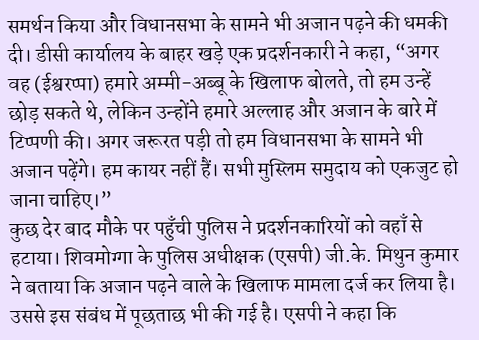समर्थन किया और विधानसभा के सामने भी अजान पढ़ने की धमकी दी। डीसी कार्यालय के बाहर खड़े एक प्रदर्शनकारी ने कहा, “अगर वह (ईश्वरप्पा) हमारे अम्मी-अब्बू के खिलाफ बोलते, तो हम उन्हें छोड़ सकते थे, लेकिन उन्होंने हमारे अल्लाह और अजान के बारे में टिप्पणी की। अगर जरूरत पड़ी तो हम विधानसभा के सामने भी अजान पढ़ेंगे। हम कायर नहीं हैं। सभी मुस्लिम समुदाय को एकजुट हो जाना चाहिए।”
कुछ देर बाद मौके पर पहुँची पुलिस ने प्रदर्शनकारियों को वहाँ से हटाया। शिवमोग्गा के पुलिस अधीक्षक (एसपी) जी.के. मिथुन कुमार ने बताया कि अजान पढ़ने वाले के खिलाफ मामला दर्ज कर लिया है। उससे इस संबंध में पूछताछ भी की गई है। एसपी ने कहा कि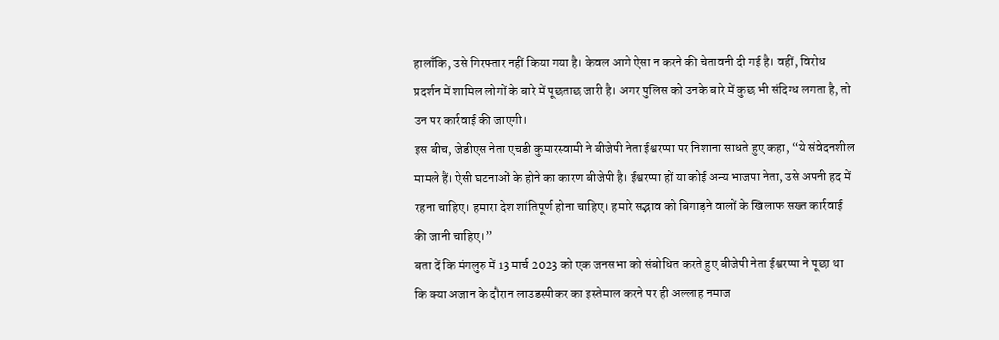हालाँकि, उसे गिरफ्तार नहीं किया गया है। केवल आगे ऐसा न करने की चेतावनी दी गई है। वहीं, विरोध प्रदर्शन में शामिल लोगों के बारे में पूछताछ जारी है। अगर पुलिस को उनके बारे में कुछ भी संदिग्ध लगता है, तो उन पर कार्रवाई की जाएगी।
इस बीच, जेडीएस नेता एचडी कुमारस्वामी ने बीजेपी नेता ईश्वरप्पा पर निशाना साधते हुए कहा, “ये संवेदनशील मामले हैं। ऐसी घटनाओं के होने का कारण बीजेपी है। ईश्वरप्पा हों या कोई अन्य भाजपा नेता, उसे अपनी हद में रहना चाहिए। हमारा देश शांतिपूर्ण होना चाहिए। हमारे सद्भाव को बिगाड़ने वालों के खिलाफ सख्त कार्रवाई की जानी चाहिए।”
बता दें कि मंगलुरु में 13 मार्च 2023 को एक जनसभा को संबोधित करते हुए बीजेपी नेता ईश्वरप्पा ने पूछा था कि क्या अजान के दौरान लाउडस्पीकर का इस्तेमाल करने पर ही अल्लाह नमाज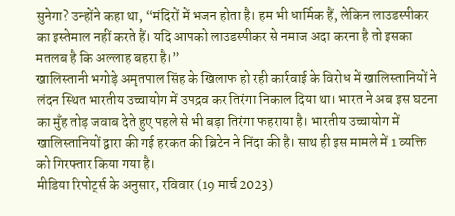सुनेगा? उन्होंने कहा था, “मंदिरों में भजन होता है। हम भी धार्मिक हैं, लेकिन लाउडस्पीकर का इस्तेमाल नहीं करते हैं। यदि आपको लाउडस्पीकर से नमाज अदा करना है तो इसका मतलब है कि अल्लाह बहरा है।”
खालिस्तानी भगोड़े अमृतपाल सिंह के खिलाफ हो रही कार्रवाई के विरोध में खालिस्तानियों ने लंदन स्थित भारतीय उच्चायोग में उपद्रव कर तिरंगा निकाल दिया था। भारत ने अब इस घटना का मुँह तोड़ जवाब देते हुए पहले से भी बड़ा तिरंगा फहराया है। भारतीय उच्चायोग में खालिस्तानियों द्वारा की गई हरकत की ब्रिटेन ने निंदा की है। साथ ही इस मामले में 1 व्यक्ति को गिरफ्तार किया गया है।
मीडिया रिपोर्ट्स के अनुसार, रविवार (19 मार्च 2023)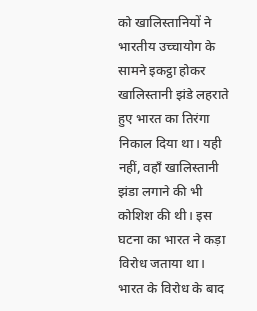को खालिस्तानियों ने भारतीय उच्चायोग के सामने इकट्ठा होकर खालिस्तानी झंडे लहराते हुए भारत का तिरंगा निकाल दिया था। यही नहीं, वहाँ खालिस्तानी झंडा लगाने की भी कोशिश की थी। इस घटना का भारत ने कड़ा विरोध जताया था। भारत के विरोध के बाद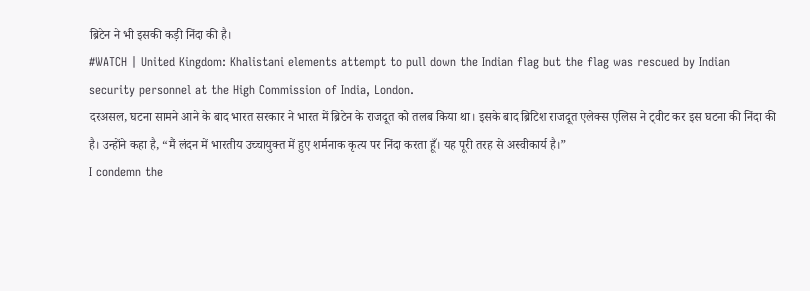ब्रिटेन ने भी इसकी कड़ी निंदा की है।
#WATCH | United Kingdom: Khalistani elements attempt to pull down the Indian flag but the flag was rescued by Indian security personnel at the High Commission of India, London.
दरअसल, घटना सामने आने के बाद भारत सरकार ने भारत में ब्रिटेन के राजदूत को तलब किया था। इसके बाद ब्रिटिश राजदूत एलेक्स एलिस ने ट्वीट कर इस घटना की निंदा की है। उन्होंने कहा है, “मैं लंदन में भारतीय उच्चायुक्त में हुए शर्मनाक कृत्य पर निंदा करता हूँ। यह पूरी तरह से अस्वीकार्य है।”
I condemn the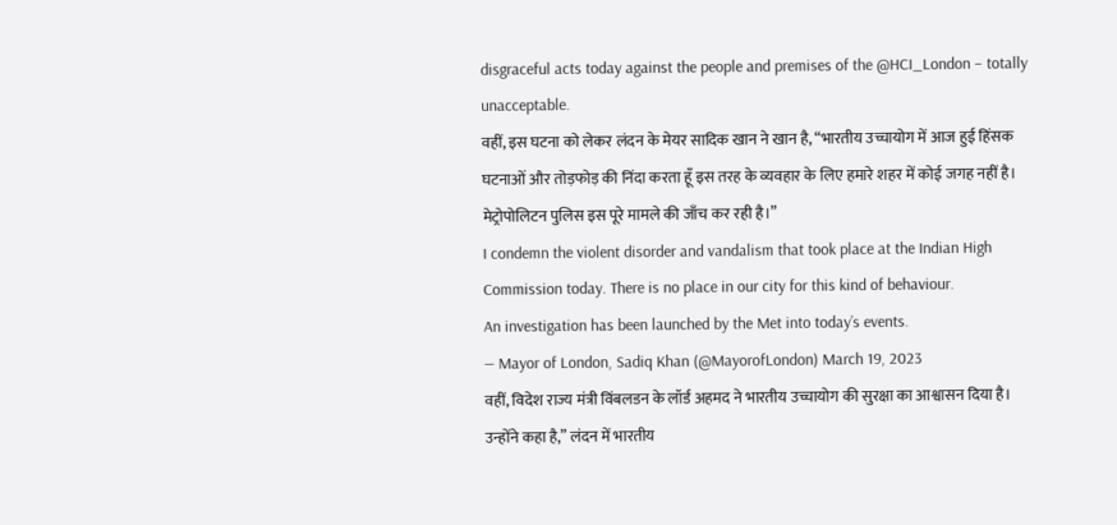disgraceful acts today against the people and premises of the @HCI_London – totally unacceptable.
वहीं, इस घटना को लेकर लंदन के मेयर सादिक खान ने खान है, “भारतीय उच्चायोग में आज हुई हिंसक घटनाओं और तोड़फोड़ की निंदा करता हूँ इस तरह के व्यवहार के लिए हमारे शहर में कोई जगह नहीं है। मेट्रोपोलिटन पुलिस इस पूरे मामले की जाँच कर रही है।”
I condemn the violent disorder and vandalism that took place at the Indian High Commission today. There is no place in our city for this kind of behaviour.
An investigation has been launched by the Met into today’s events.
— Mayor of London, Sadiq Khan (@MayorofLondon) March 19, 2023
वहीं, विदेश राज्य मंत्री विंबलडन के लॉर्ड अहमद ने भारतीय उच्चायोग की सुरक्षा का आश्वासन दिया है। उन्होंने कहा है,” लंदन में भारतीय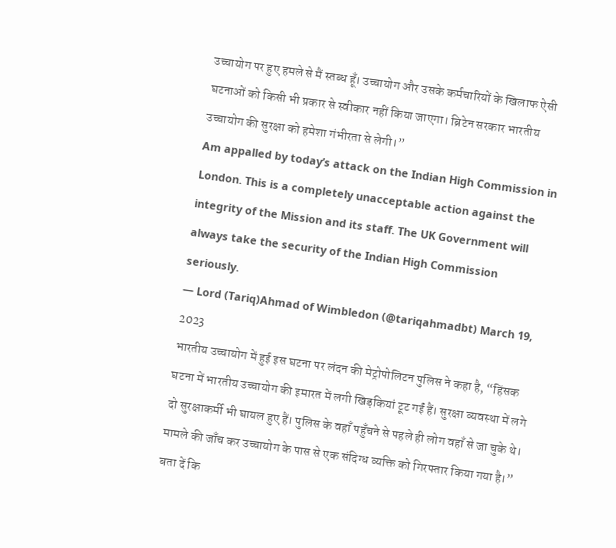उच्चायोग पर हुए हमले से मैं स्तब्ध हूँ। उच्चायोग और उसके कर्मचारियों के खिलाफ ऐसी घटनाओं को किसी भी प्रकार से स्वीकार नहीं किया जाएगा। ब्रिटेन सरकार भारतीय उच्चायोग की सुरक्षा को हमेशा गंभीरता से लेगी।”
Am appalled by today’s attack on the Indian High Commission in London. This is a completely unacceptable action against the integrity of the Mission and its staff. The UK Government will always take the security of the Indian High Commission seriously.
— Lord (Tariq)Ahmad of Wimbledon (@tariqahmadbt) March 19, 2023
भारतीय उच्चायोग में हुई इस घटना पर लंदन की मेट्रोपोलिटन पुलिस ने कहा है, “हिंसक घटना में भारतीय उच्चायोग की इमारत में लगी खिड़कियां टूट गईं हैं। सुरक्षा व्यवस्था में लगे दो सुरक्षाकर्मी भी घायल हुए हैं। पुलिस के वहाँ पहुँचने से पहले ही लोग वहाँ से जा चुके थे। मामले की जाँच कर उच्चायोग के पास से एक संदिग्ध व्यक्ति को गिरफ्तार किया गया है।”
बता दें कि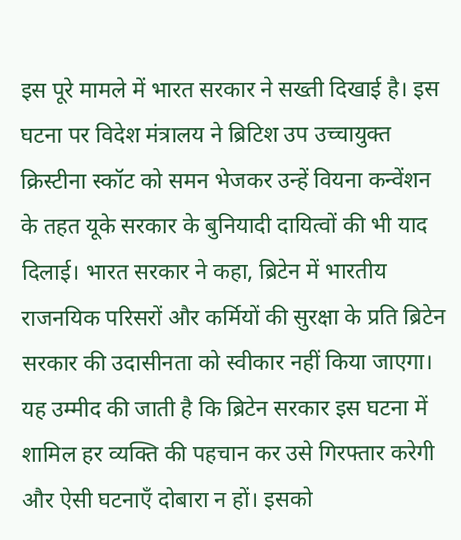इस पूरे मामले में भारत सरकार ने सख्ती दिखाई है। इस घटना पर विदेश मंत्रालय ने ब्रिटिश उप उच्चायुक्त क्रिस्टीना स्कॉट को समन भेजकर उन्हें वियना कन्वेंशन के तहत यूके सरकार के बुनियादी दायित्वों की भी याद दिलाई। भारत सरकार ने कहा, ब्रिटेन में भारतीय राजनयिक परिसरों और कर्मियों की सुरक्षा के प्रति ब्रिटेन सरकार की उदासीनता को स्वीकार नहीं किया जाएगा। यह उम्मीद की जाती है कि ब्रिटेन सरकार इस घटना में शामिल हर व्यक्ति की पहचान कर उसे गिरफ्तार करेगी और ऐसी घटनाएँ दोबारा न हों। इसको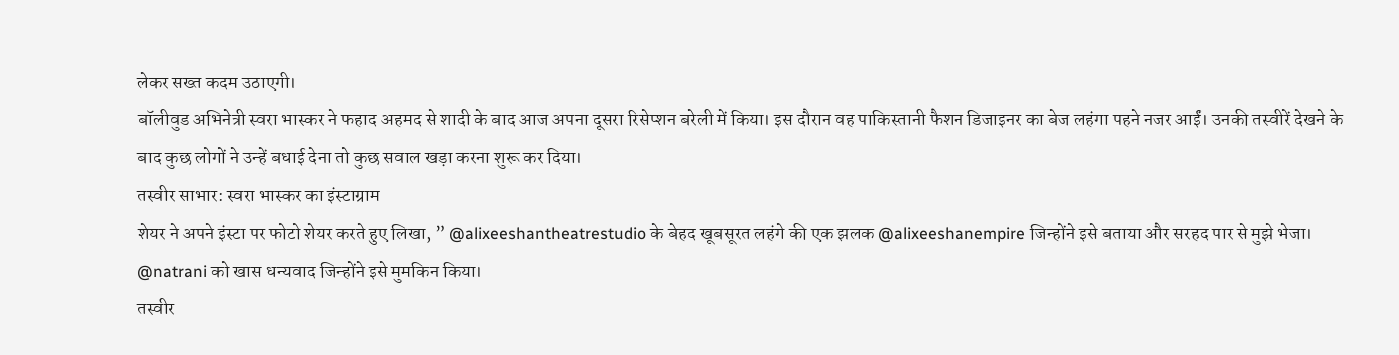लेकर सख्त कदम उठाएगी।
बॉलीवुड अभिनेत्री स्वरा भास्कर ने फहाद अहमद से शादी के बाद आज अपना दूसरा रिसेप्शन बरेली में किया। इस दौरान वह पाकिस्तानी फैशन डिजाइनर का बेज लहंगा पहने नजर आईं। उनकी तस्वीरें देखने के बाद कुछ लोगों ने उन्हें बधाई देना तो कुछ सवाल खड़ा करना शुरू कर दिया।
तस्वीर साभार: स्वरा भास्कर का इंस्टाग्राम
शेयर ने अपने इंस्टा पर फोटो शेयर करते हुए लिखा, ” @alixeeshantheatrestudio के बेहद खूबसूरत लहंगे की एक झलक @alixeeshanempire जिन्होंने इसे बताया और सरहद पार से मुझे भेजा। @natrani को खास धन्यवाद जिन्होंने इसे मुमकिन किया।
तस्वीर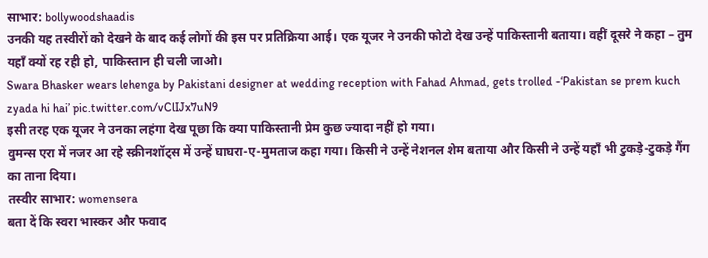साभार: bollywoodshaadis
उनकी यह तस्वीरों को देखने के बाद कई लोगों की इस पर प्रतिक्रिया आई। एक यूजर ने उनकी फोटो देख उन्हें पाकिस्तानी बताया। वहीं दूसरे ने कहा – तुम यहाँ क्यों रह रही हो, पाकिस्तान ही चली जाओ।
Swara Bhasker wears lehenga by Pakistani designer at wedding reception with Fahad Ahmad, gets trolled -‘Pakistan se prem kuch zyada hi hai’ pic.twitter.com/vClIJx7uN9
इसी तरह एक यूजर ने उनका लहंगा देख पूछा कि क्या पाकिस्तानी प्रेम कुछ ज्यादा नहीं हो गया।
वुमन्स एरा में नजर आ रहे स्क्रीनशॉट्स में उन्हें घाघरा-ए-मुमताज कहा गया। किसी ने उन्हें नेशनल शेम बताया और किसी ने उन्हें यहाँ भी टुकड़े-टुकड़े गैंग का ताना दिया।
तस्वीर साभार: womensera
बता दें कि स्वरा भास्कर और फवाद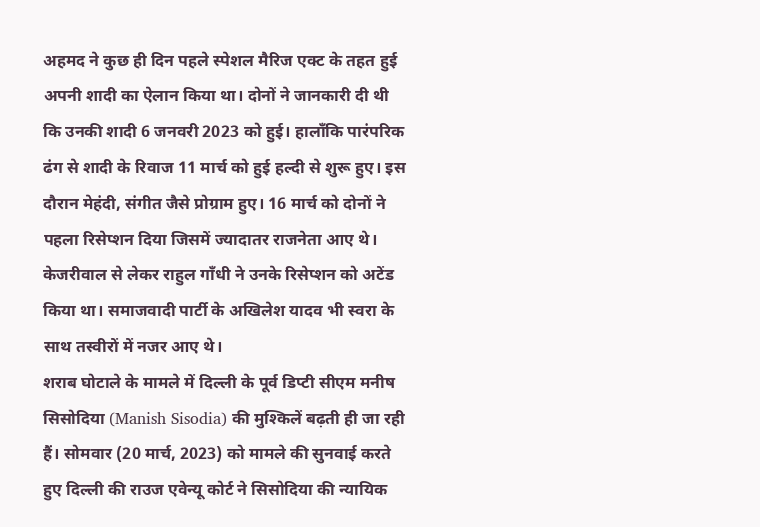अहमद ने कुछ ही दिन पहले स्पेशल मैरिज एक्ट के तहत हुई अपनी शादी का ऐलान किया था। दोनों ने जानकारी दी थी कि उनकी शादी 6 जनवरी 2023 को हुई। हालाँकि पारंपरिक ढंग से शादी के रिवाज 11 मार्च को हुई हल्दी से शुरू हुए। इस दौरान मेहंदी, संगीत जैसे प्रोग्राम हुए। 16 मार्च को दोनों ने पहला रिसेप्शन दिया जिसमें ज्यादातर राजनेता आए थे। केजरीवाल से लेकर राहुल गाँधी ने उनके रिसेप्शन को अटेंड किया था। समाजवादी पार्टी के अखिलेश यादव भी स्वरा के साथ तस्वीरों में नजर आए थे।
शराब घोटाले के मामले में दिल्ली के पूर्व डिप्टी सीएम मनीष सिसोदिया (Manish Sisodia) की मुश्किलें बढ़ती ही जा रही हैं। सोमवार (20 मार्च, 2023) को मामले की सुनवाई करते हुए दिल्ली की राउज एवेन्यू कोर्ट ने सिसोदिया की न्यायिक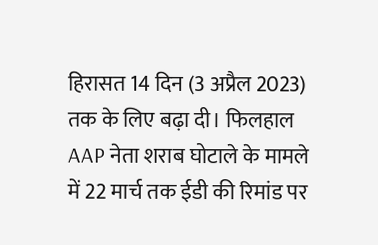हिरासत 14 दिन (3 अप्रैल 2023) तक के लिए बढ़ा दी। फिलहाल AAP नेता शराब घोटाले के मामले में 22 मार्च तक ईडी की रिमांड पर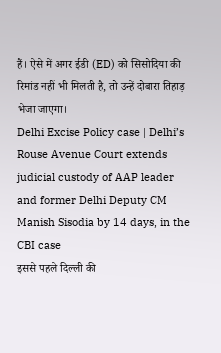हैं। ऐसे में अगर ईडी (ED) को सिसोदिया की रिमांड नहीं भी मिलती है, तो उन्हें दोबारा तिहाड़ भेजा जाएगा।
Delhi Excise Policy case | Delhi’s Rouse Avenue Court extends judicial custody of AAP leader and former Delhi Deputy CM Manish Sisodia by 14 days, in the CBI case
इससे पहले दिल्ली की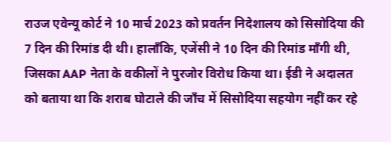राउज एवेन्यू कोर्ट ने 10 मार्च 2023 को प्रवर्तन निदेशालय को सिसोदिया की 7 दिन की रिमांड दी थी। हालाँकि, एजेंसी ने 10 दिन की रिमांड माँगी थी, जिसका AAP नेता के वकीलों ने पुरजोर विरोध किया था। ईडी ने अदालत को बताया था कि शराब घोटाले की जाँच में सिसोदिया सहयोग नहीं कर रहे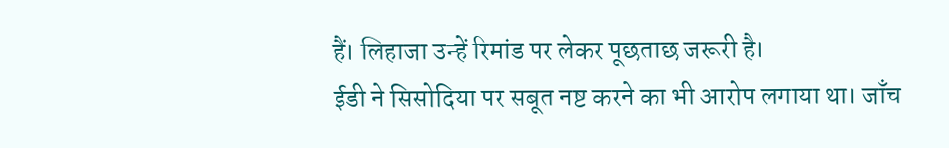हैं। लिहाजा उन्हें रिमांड पर लेकर पूछताछ जरूरी है।
ईडी ने सिसोदिया पर सबूत नष्ट करने का भी आरोप लगाया था। जाँच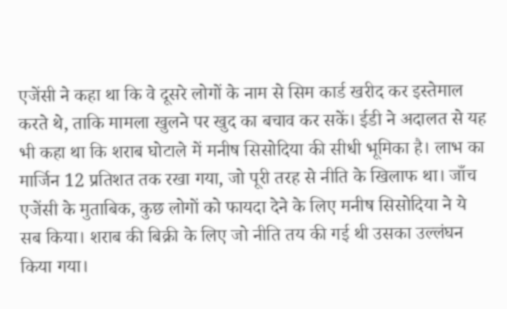एजेंसी ने कहा था कि वे दूसरे लोगों के नाम से सिम कार्ड खरीद कर इस्तेमाल करते थे, ताकि मामला खुलने पर खुद का बचाव कर सकें। ईडी ने अदालत से यह भी कहा था कि शराब घोटाले में मनीष सिसोदिया की सीधी भूमिका है। लाभ का मार्जिन 12 प्रतिशत तक रखा गया, जो पूरी तरह से नीति के खिलाफ था। जाँच एजेंसी के मुताबिक, कुछ लोगों को फायदा देने के लिए मनीष सिसोदिया ने ये सब किया। शराब की बिक्री के लिए जो नीति तय की गई थी उसका उल्लंघन किया गया।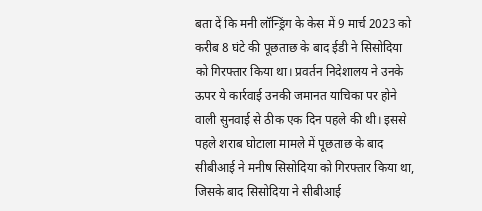बता दें कि मनी लॉन्ड्रिंग के केस में 9 मार्च 2023 को करीब 8 घंटे की पूछताछ के बाद ईडी ने सिसोदिया को गिरफ्तार किया था। प्रवर्तन निदेशालय ने उनके ऊपर ये कार्रवाई उनकी जमानत याचिका पर होने वाली सुनवाई से ठीक एक दिन पहले की थी। इससे पहले शराब घोटाला मामले में पूछताछ के बाद सीबीआई ने मनीष सिसोदिया को गिरफ्तार किया था, जिसके बाद सिसोदिया ने सीबीआई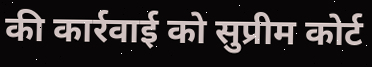की कार्रवाई को सुप्रीम कोर्ट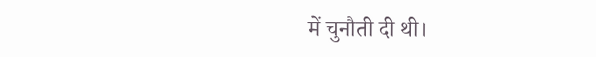में चुनौती दी थी।